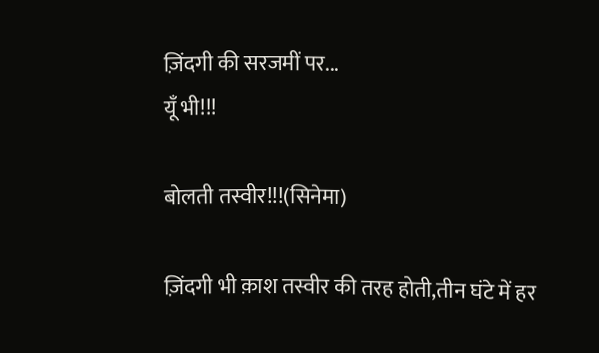ज़िंदगी की सरजमीं पर...
यूँ भी!!!

बोलती तस्वीर!!!(सिनेमा)

ज़िंदगी भी क़ाश तस्वीर की तरह होती,तीन घंटे में हर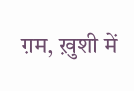ग़म, ख़ुशी में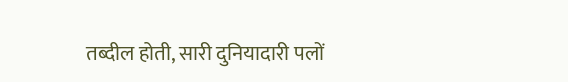तब्दील होती, सारी दुनियादारी पलों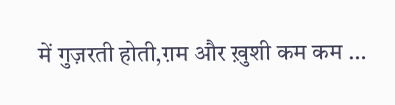में गुज़रती होती,ग़म और ख़ुशी कम कम …